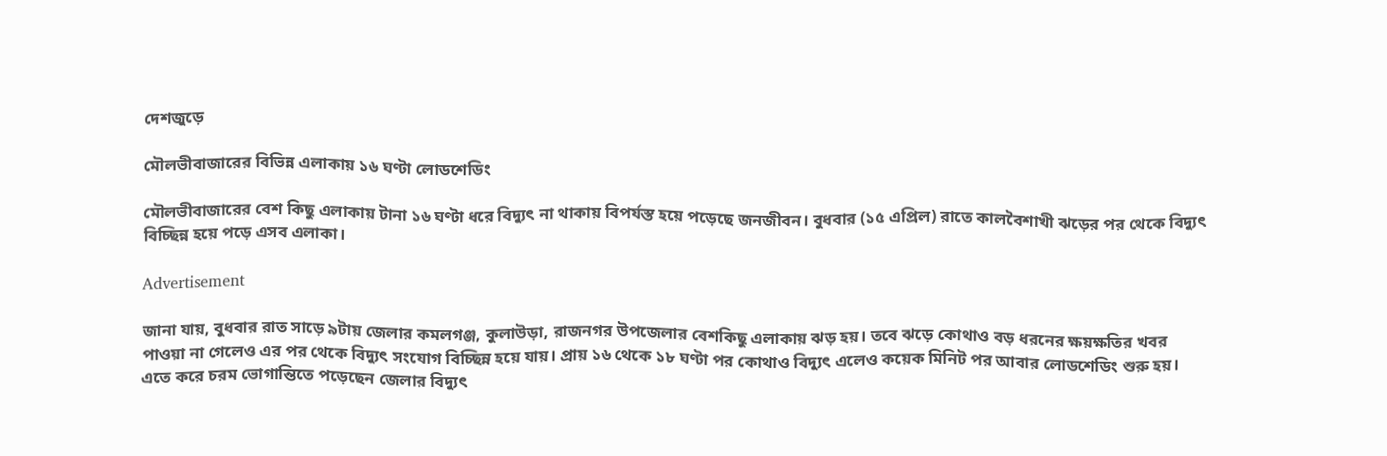দেশজুড়ে

মৌলভীবাজারের বিভিন্ন এলাকায় ১৬ ঘণ্টা লোডশেডিং

মৌলভীবাজারের বেশ কিছু এলাকায় টানা ১৬ ঘণ্টা ধরে বিদ্যুৎ না থাকায় বিপর্যস্ত হয়ে পড়েছে জনজীবন। বুধবার (১৫ এপ্রিল) রাতে কালবৈশাখী ঝড়ের পর থেকে বিদ্যুৎ বিচ্ছিন্ন হয়ে পড়ে এসব এলাকা।

Advertisement

জানা যায়, বুধবার রাত সাড়ে ৯টায় জেলার কমলগঞ্জ, কুলাউড়া, রাজনগর উপজেলার বেশকিছু এলাকায় ঝড় হয়। তবে ঝড়ে কোথাও বড় ধরনের ক্ষয়ক্ষতির খবর পাওয়া না গেলেও এর পর থেকে বিদ্যুৎ সংযোগ বিচ্ছিন্ন হয়ে যায়। প্রায় ১৬ থেকে ১৮ ঘণ্টা পর কোথাও বিদ্যুৎ এলেও কয়েক মিনিট পর আবার লোডশেডিং শুরু হয়। এতে করে চরম ভোগান্তিতে পড়েছেন জেলার বিদ্যুৎ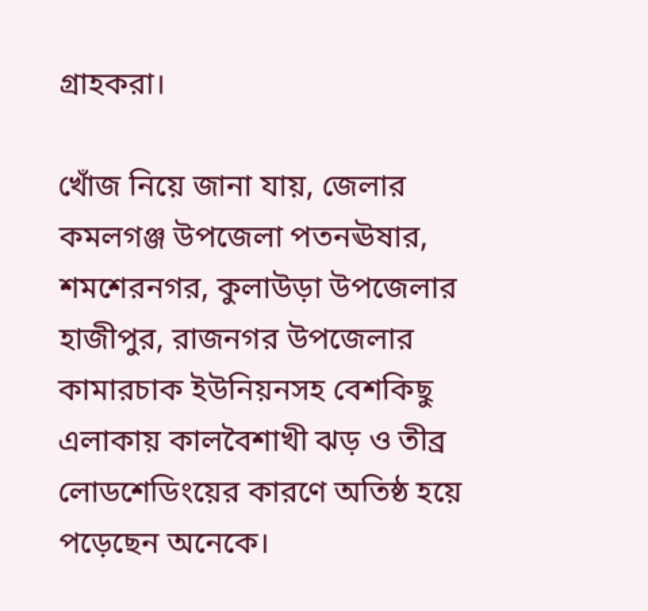গ্রাহকরা।

খোঁজ নিয়ে জানা যায়, জেলার কমলগঞ্জ উপজেলা পতনঊষার, শমশেরনগর, কুলাউড়া উপজেলার হাজীপুর, রাজনগর উপজেলার কামারচাক ইউনিয়নসহ বেশকিছু এলাকায় কালবৈশাখী ঝড় ও তীব্র লোডশেডিংয়ের কারণে অতিষ্ঠ হয়ে পড়েছেন অনেকে।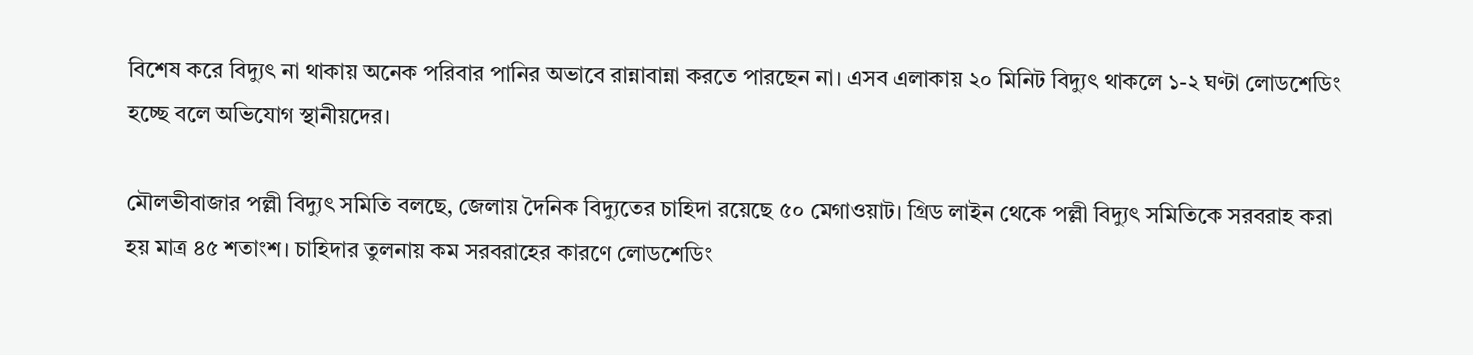বিশেষ করে বিদ্যুৎ না থাকায় অনেক পরিবার পানির অভাবে রান্নাবান্না করতে পারছেন না। এসব এলাকায় ২০ মিনিট বিদ্যুৎ থাকলে ১-২ ঘণ্টা লোডশেডিং হচ্ছে বলে অভিযোগ স্থানীয়দের।

মৌলভীবাজার পল্লী বিদ্যুৎ সমিতি বলছে, জেলায় দৈনিক বিদ্যুতের চাহিদা রয়েছে ৫০ মেগাওয়াট। গ্রিড লাইন থেকে পল্লী বিদ্যুৎ সমিতিকে সরবরাহ করা হয় মাত্র ৪৫ শতাংশ। চাহিদার তুলনায় কম সরবরাহের কারণে লোডশেডিং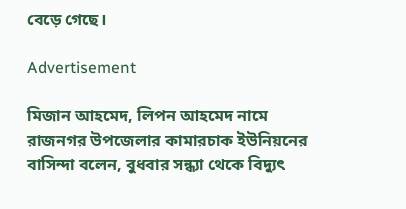বেড়ে গেছে।

Advertisement

মিজান আহমেদ, লিপন আহমেদ নামে রাজনগর উপজেলার কামারচাক ইউনিয়নের বাসিন্দা বলেন, বুধবার সন্ধ্যা থেকে বিদ্যুৎ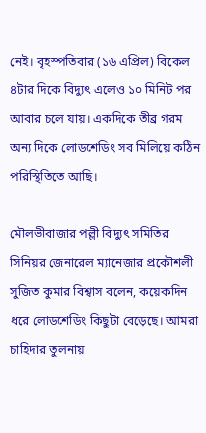নেই। বৃহস্পতিবার (১৬ এপ্রিল) বিকেল ৪টার দিকে বিদ্যুৎ এলেও ১০ মিনিট পর আবার চলে যায়। একদিকে তীব্র গরম অন্য দিকে লোডশেডিং সব মিলিয়ে কঠিন পরিস্থিতিতে আছি।

মৌলভীবাজার পল্লী বিদ্যুৎ সমিতির সিনিয়র জেনারেল ম্যানেজার প্রকৌশলী সুজিত কুমার বিশ্বাস বলেন, কয়েকদিন ধরে লোডশেডিং কিছুটা বেড়েছে। আমরা চাহিদার তুলনায়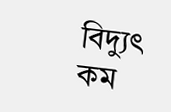বিদ্যুৎ কম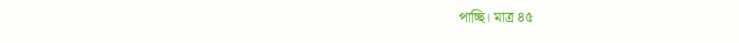পাচ্ছি। মাত্র ৪৫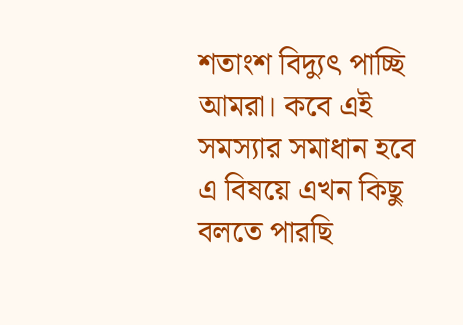শতাংশ বিদ্যুৎ পাচ্ছি আমরা। কবে এই সমস্যার সমাধান হবে এ বিষয়ে এখন কিছু বলতে পারছি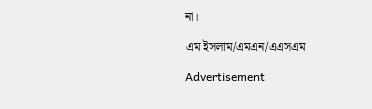না।

এম ইসলাম/এমএন/এএসএম

Advertisement